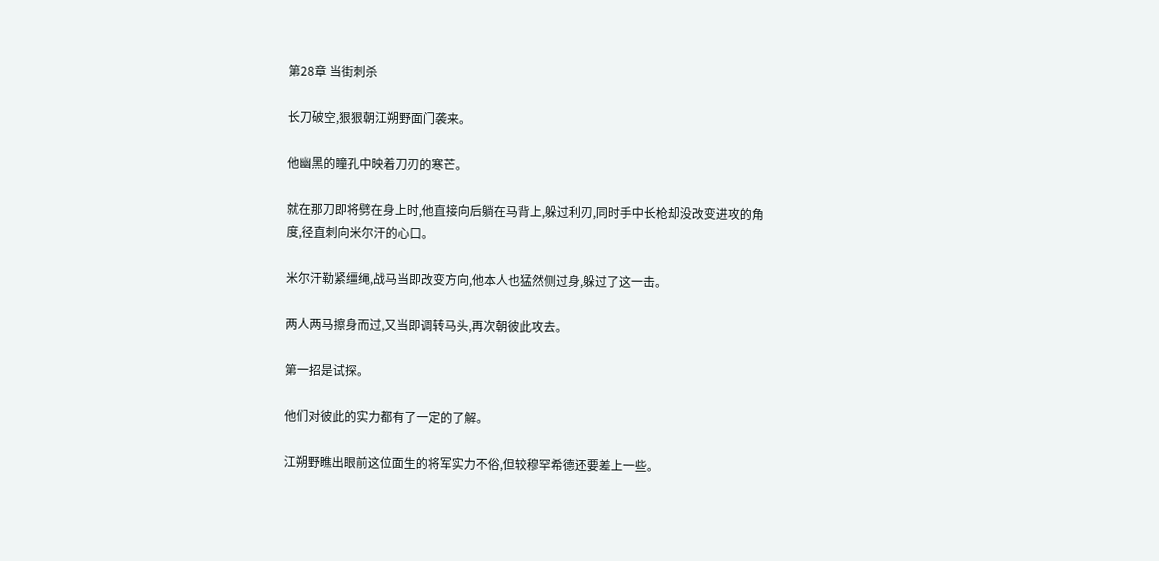第28章 当街刺杀

长刀破空,狠狠朝江朔野面门袭来。

他幽黑的瞳孔中映着刀刃的寒芒。

就在那刀即将劈在身上时,他直接向后躺在马背上,躲过利刃,同时手中长枪却没改变进攻的角度,径直刺向米尔汗的心口。

米尔汗勒紧缰绳,战马当即改变方向,他本人也猛然侧过身,躲过了这一击。

两人两马擦身而过,又当即调转马头,再次朝彼此攻去。

第一招是试探。

他们对彼此的实力都有了一定的了解。

江朔野瞧出眼前这位面生的将军实力不俗,但较穆罕希德还要差上一些。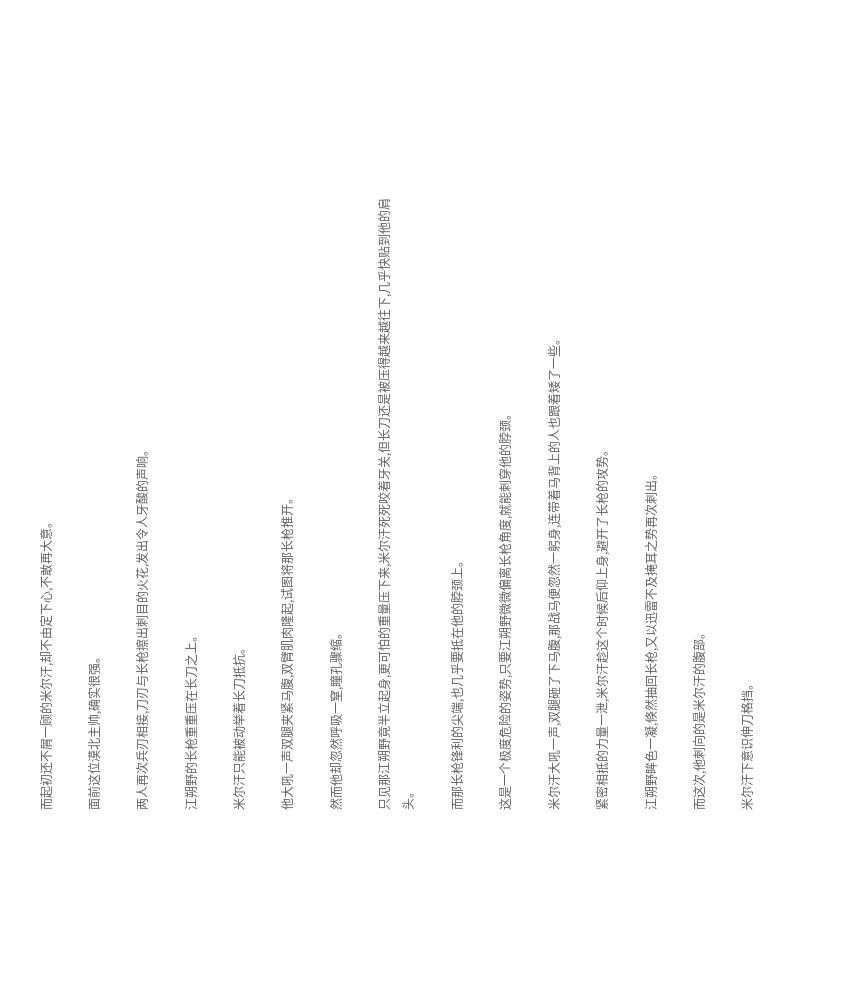而起初还不屑一顾的米尔汗,却不由定下心,不敢再大意。

面前这位漠北主帅,确实很强。

两人再次兵刃相接,刀刃与长枪擦出刺目的火花,发出令人牙酸的声响。

江朔野的长枪重重压在长刀之上。

米尔汗只能被动举着长刀抵抗。

他大吼一声双腿夹紧马腹,双臂肌肉隆起,试图将那长枪推开。

然而他却忽然呼吸一窒,瞳孔骤缩。

只见那江朔野竟半立起身,更可怕的重量压下来,米尔汗死死咬着牙关,但长刀还是被压得越来越往下,几乎快贴到他的肩头。

而那长枪锋利的尖端,也几乎要抵在他的脖颈上。

这是一个极度危险的姿势,只要江朔野微微偏离长枪角度,就能刺穿他的脖颈。

米尔汗大吼一声,双腿砸了下马腹,那战马便忽然一躬身,连带着马背上的人也跟着矮了一些。

紧密相抵的力量一泄,米尔汗趁这个时候后仰上身,避开了长枪的攻势。

江朔野眸色一凝,倏然抽回长枪,又以迅雷不及掩耳之势再次刺出。

而这次,他刺向的是米尔汗的腹部。

米尔汗下意识伸刀格挡。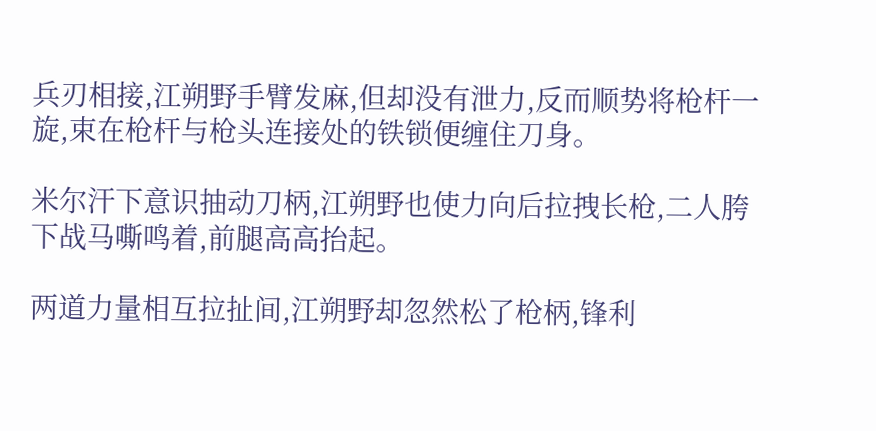兵刃相接,江朔野手臂发麻,但却没有泄力,反而顺势将枪杆一旋,束在枪杆与枪头连接处的铁锁便缠住刀身。

米尔汗下意识抽动刀柄,江朔野也使力向后拉拽长枪,二人胯下战马嘶鸣着,前腿高高抬起。

两道力量相互拉扯间,江朔野却忽然松了枪柄,锋利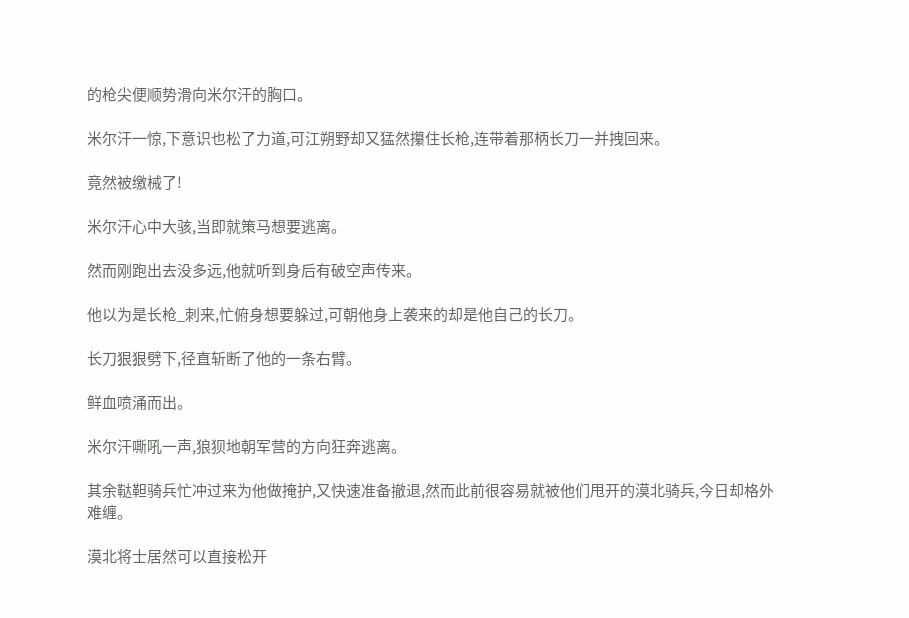的枪尖便顺势滑向米尔汗的胸口。

米尔汗一惊,下意识也松了力道,可江朔野却又猛然攥住长枪,连带着那柄长刀一并拽回来。

竟然被缴械了!

米尔汗心中大骇,当即就策马想要逃离。

然而刚跑出去没多远,他就听到身后有破空声传来。

他以为是长枪_刺来,忙俯身想要躲过,可朝他身上袭来的却是他自己的长刀。

长刀狠狠劈下,径直斩断了他的一条右臂。

鲜血喷涌而出。

米尔汗嘶吼一声,狼狈地朝军营的方向狂奔逃离。

其余鞑靼骑兵忙冲过来为他做掩护,又快速准备撤退,然而此前很容易就被他们甩开的漠北骑兵,今日却格外难缠。

漠北将士居然可以直接松开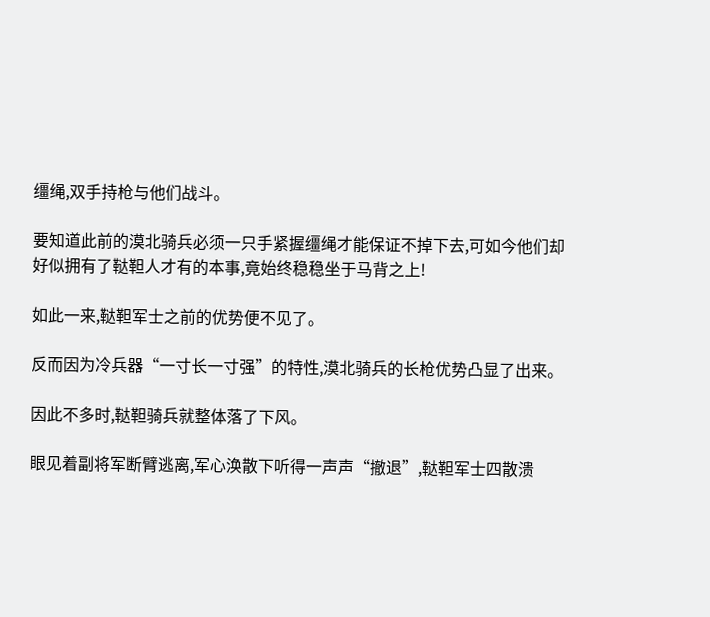缰绳,双手持枪与他们战斗。

要知道此前的漠北骑兵必须一只手紧握缰绳才能保证不掉下去,可如今他们却好似拥有了鞑靼人才有的本事,竟始终稳稳坐于马背之上!

如此一来,鞑靼军士之前的优势便不见了。

反而因为冷兵器“一寸长一寸强”的特性,漠北骑兵的长枪优势凸显了出来。

因此不多时,鞑靼骑兵就整体落了下风。

眼见着副将军断臂逃离,军心涣散下听得一声声“撤退”,鞑靼军士四散溃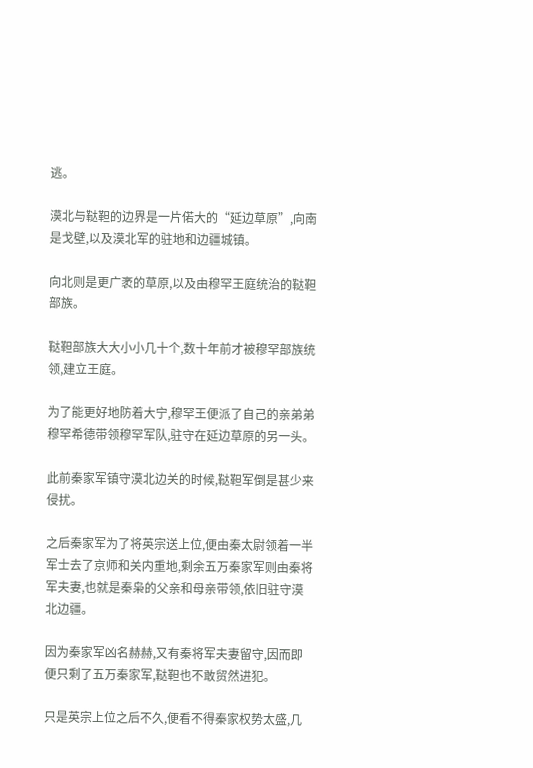逃。

漠北与鞑靼的边界是一片偌大的“延边草原”,向南是戈壁,以及漠北军的驻地和边疆城镇。

向北则是更广袤的草原,以及由穆罕王庭统治的鞑靼部族。

鞑靼部族大大小小几十个,数十年前才被穆罕部族统领,建立王庭。

为了能更好地防着大宁,穆罕王便派了自己的亲弟弟穆罕希德带领穆罕军队,驻守在延边草原的另一头。

此前秦家军镇守漠北边关的时候,鞑靼军倒是甚少来侵扰。

之后秦家军为了将英宗送上位,便由秦太尉领着一半军士去了京师和关内重地,剩余五万秦家军则由秦将军夫妻,也就是秦枭的父亲和母亲带领,依旧驻守漠北边疆。

因为秦家军凶名赫赫,又有秦将军夫妻留守,因而即便只剩了五万秦家军,鞑靼也不敢贸然进犯。

只是英宗上位之后不久,便看不得秦家权势太盛,几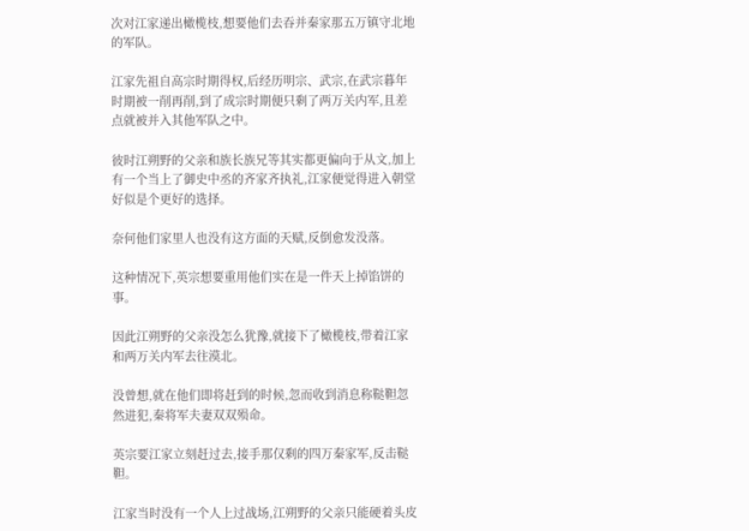次对江家递出橄榄枝,想要他们去吞并秦家那五万镇守北地的军队。

江家先祖自高宗时期得权,后经历明宗、武宗,在武宗暮年时期被一削再削,到了成宗时期便只剩了两万关内军,且差点就被并入其他军队之中。

彼时江朔野的父亲和族长族兄等其实都更偏向于从文,加上有一个当上了御史中丞的齐家齐执礼,江家便觉得进入朝堂好似是个更好的选择。

奈何他们家里人也没有这方面的天赋,反倒愈发没落。

这种情况下,英宗想要重用他们实在是一件天上掉馅饼的事。

因此江朔野的父亲没怎么犹豫,就接下了橄榄枝,带着江家和两万关内军去往漠北。

没曾想,就在他们即将赶到的时候,忽而收到消息称鞑靼忽然进犯,秦将军夫妻双双殒命。

英宗要江家立刻赶过去,接手那仅剩的四万秦家军,反击鞑靼。

江家当时没有一个人上过战场,江朔野的父亲只能硬着头皮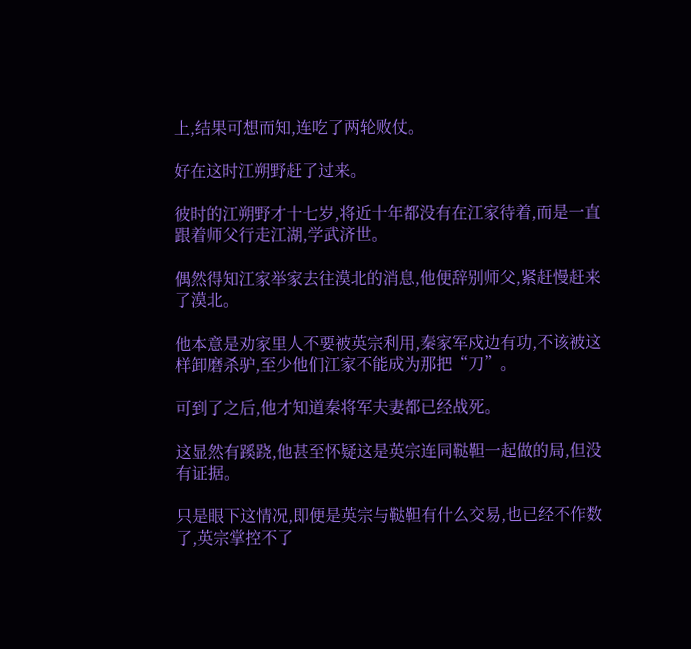上,结果可想而知,连吃了两轮败仗。

好在这时江朔野赶了过来。

彼时的江朔野才十七岁,将近十年都没有在江家待着,而是一直跟着师父行走江湖,学武济世。

偶然得知江家举家去往漠北的消息,他便辞别师父,紧赶慢赶来了漠北。

他本意是劝家里人不要被英宗利用,秦家军戍边有功,不该被这样卸磨杀驴,至少他们江家不能成为那把“刀”。

可到了之后,他才知道秦将军夫妻都已经战死。

这显然有蹊跷,他甚至怀疑这是英宗连同鞑靼一起做的局,但没有证据。

只是眼下这情况,即便是英宗与鞑靼有什么交易,也已经不作数了,英宗掌控不了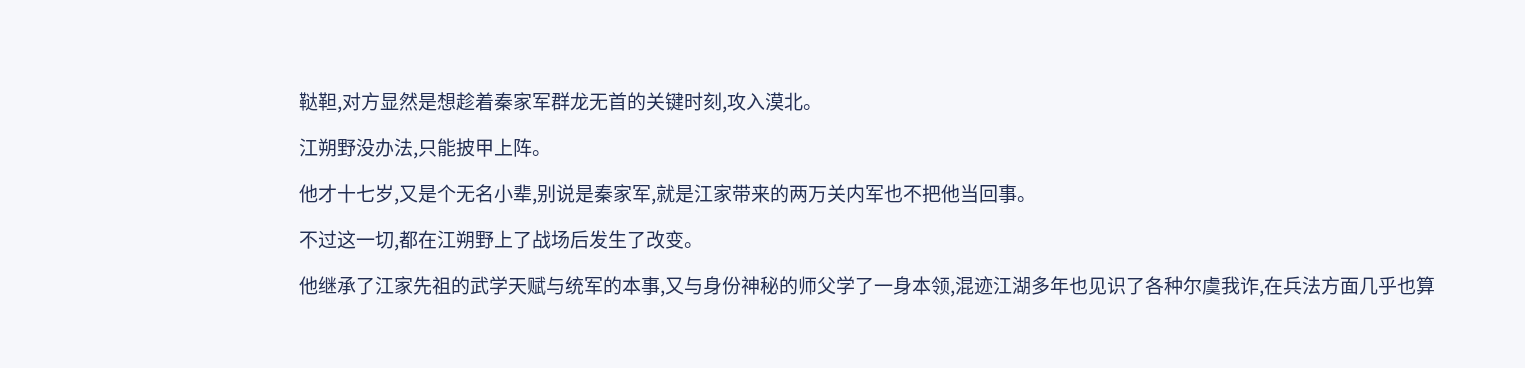鞑靼,对方显然是想趁着秦家军群龙无首的关键时刻,攻入漠北。

江朔野没办法,只能披甲上阵。

他才十七岁,又是个无名小辈,别说是秦家军,就是江家带来的两万关内军也不把他当回事。

不过这一切,都在江朔野上了战场后发生了改变。

他继承了江家先祖的武学天赋与统军的本事,又与身份神秘的师父学了一身本领,混迹江湖多年也见识了各种尔虞我诈,在兵法方面几乎也算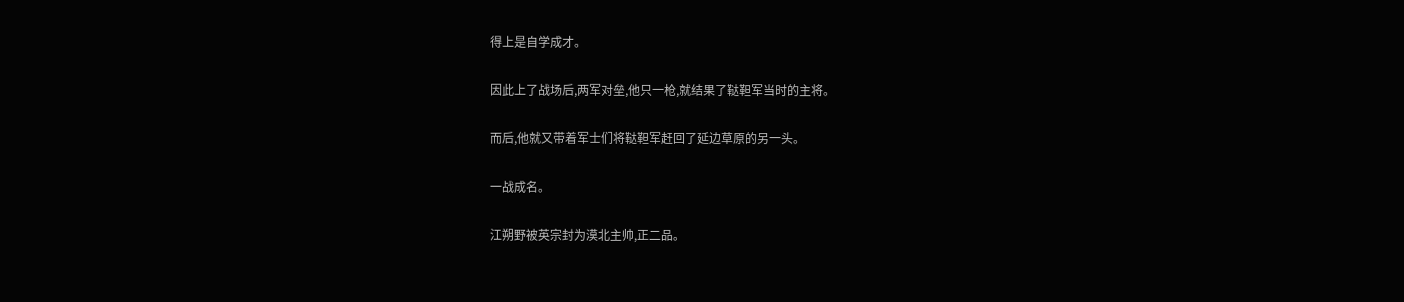得上是自学成才。

因此上了战场后,两军对垒,他只一枪,就结果了鞑靼军当时的主将。

而后,他就又带着军士们将鞑靼军赶回了延边草原的另一头。

一战成名。

江朔野被英宗封为漠北主帅,正二品。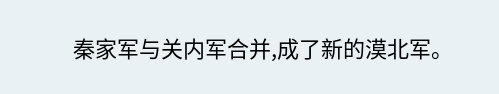秦家军与关内军合并,成了新的漠北军。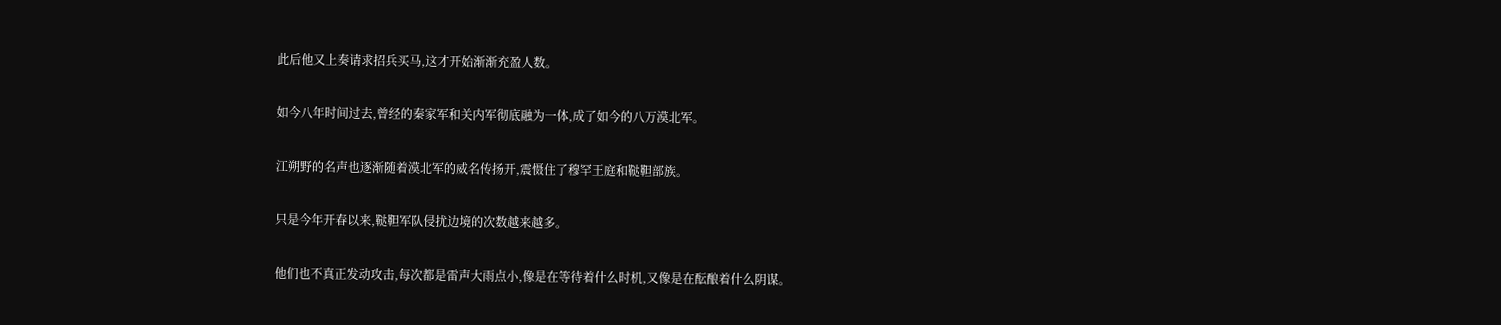此后他又上奏请求招兵买马,这才开始渐渐充盈人数。

如今八年时间过去,曾经的秦家军和关内军彻底融为一体,成了如今的八万漠北军。

江朔野的名声也逐渐随着漠北军的威名传扬开,震慑住了穆罕王庭和鞑靼部族。

只是今年开春以来,鞑靼军队侵扰边境的次数越来越多。

他们也不真正发动攻击,每次都是雷声大雨点小,像是在等待着什么时机,又像是在酝酿着什么阴谋。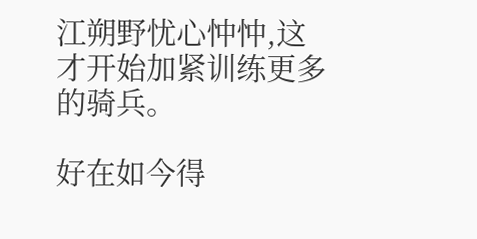江朔野忧心忡忡,这才开始加紧训练更多的骑兵。

好在如今得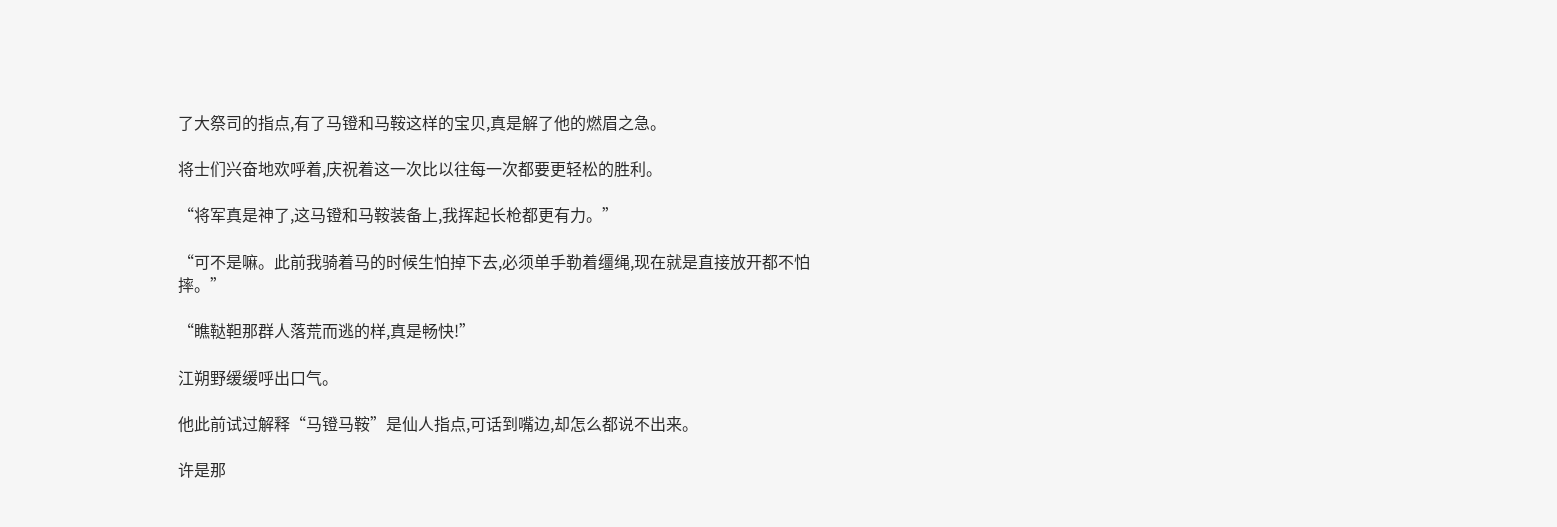了大祭司的指点,有了马镫和马鞍这样的宝贝,真是解了他的燃眉之急。

将士们兴奋地欢呼着,庆祝着这一次比以往每一次都要更轻松的胜利。

“将军真是神了,这马镫和马鞍装备上,我挥起长枪都更有力。”

“可不是嘛。此前我骑着马的时候生怕掉下去,必须单手勒着缰绳,现在就是直接放开都不怕摔。”

“瞧鞑靼那群人落荒而逃的样,真是畅快!”

江朔野缓缓呼出口气。

他此前试过解释“马镫马鞍”是仙人指点,可话到嘴边,却怎么都说不出来。

许是那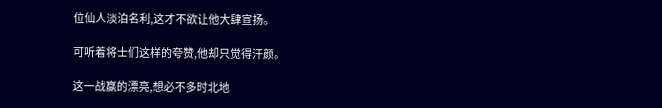位仙人淡泊名利,这才不欲让他大肆宣扬。

可听着将士们这样的夸赞,他却只觉得汗颜。

这一战赢的漂亮,想必不多时北地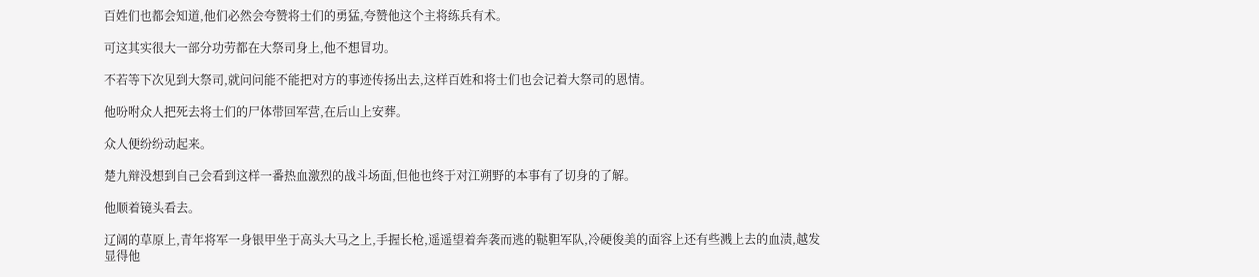百姓们也都会知道,他们必然会夸赞将士们的勇猛,夸赞他这个主将练兵有术。

可这其实很大一部分功劳都在大祭司身上,他不想冒功。

不若等下次见到大祭司,就问问能不能把对方的事迹传扬出去,这样百姓和将士们也会记着大祭司的恩情。

他吩咐众人把死去将士们的尸体带回军营,在后山上安葬。

众人便纷纷动起来。

楚九辩没想到自己会看到这样一番热血激烈的战斗场面,但他也终于对江朔野的本事有了切身的了解。

他顺着镜头看去。

辽阔的草原上,青年将军一身银甲坐于高头大马之上,手握长枪,遥遥望着奔袭而逃的鞑靼军队,冷硬俊美的面容上还有些溅上去的血渍,越发显得他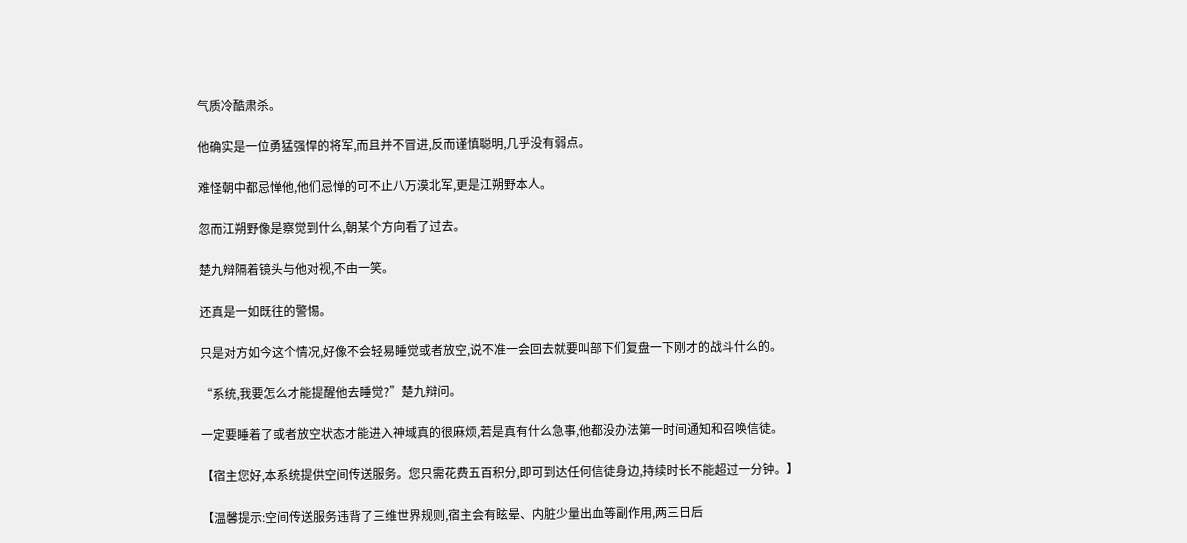气质冷酷肃杀。

他确实是一位勇猛强悍的将军,而且并不冒进,反而谨慎聪明,几乎没有弱点。

难怪朝中都忌惮他,他们忌惮的可不止八万漠北军,更是江朔野本人。

忽而江朔野像是察觉到什么,朝某个方向看了过去。

楚九辩隔着镜头与他对视,不由一笑。

还真是一如既往的警惕。

只是对方如今这个情况,好像不会轻易睡觉或者放空,说不准一会回去就要叫部下们复盘一下刚才的战斗什么的。

“系统,我要怎么才能提醒他去睡觉?”楚九辩问。

一定要睡着了或者放空状态才能进入神域真的很麻烦,若是真有什么急事,他都没办法第一时间通知和召唤信徒。

【宿主您好,本系统提供空间传送服务。您只需花费五百积分,即可到达任何信徒身边,持续时长不能超过一分钟。】

【温馨提示:空间传送服务违背了三维世界规则,宿主会有眩晕、内脏少量出血等副作用,两三日后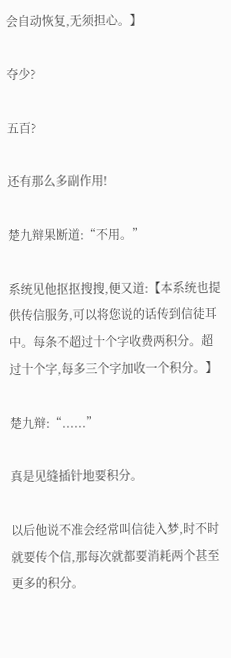会自动恢复,无须担心。】

夺少?

五百?

还有那么多副作用!

楚九辩果断道:“不用。”

系统见他抠抠搜搜,便又道:【本系统也提供传信服务,可以将您说的话传到信徒耳中。每条不超过十个字收费两积分。超过十个字,每多三个字加收一个积分。】

楚九辩:“......”

真是见缝插针地要积分。

以后他说不准会经常叫信徒入梦,时不时就要传个信,那每次就都要消耗两个甚至更多的积分。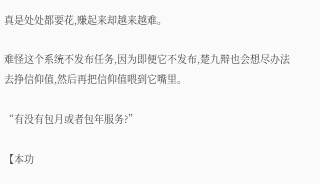真是处处都要花,赚起来却越来越难。

难怪这个系统不发布任务,因为即便它不发布,楚九辩也会想尽办法去挣信仰值,然后再把信仰值喂到它嘴里。

“有没有包月或者包年服务?”

【本功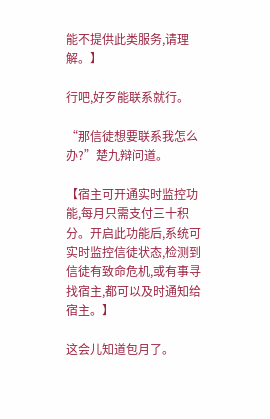能不提供此类服务,请理解。】

行吧,好歹能联系就行。

“那信徒想要联系我怎么办?”楚九辩问道。

【宿主可开通实时监控功能,每月只需支付三十积分。开启此功能后,系统可实时监控信徒状态,检测到信徒有致命危机,或有事寻找宿主,都可以及时通知给宿主。】

这会儿知道包月了。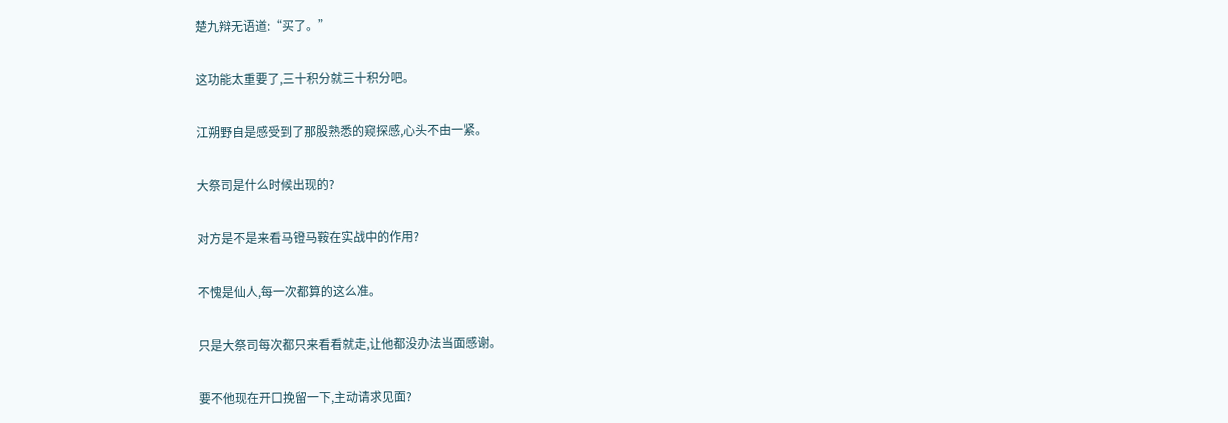楚九辩无语道:“买了。”

这功能太重要了,三十积分就三十积分吧。

江朔野自是感受到了那股熟悉的窥探感,心头不由一紧。

大祭司是什么时候出现的?

对方是不是来看马镫马鞍在实战中的作用?

不愧是仙人,每一次都算的这么准。

只是大祭司每次都只来看看就走,让他都没办法当面感谢。

要不他现在开口挽留一下,主动请求见面?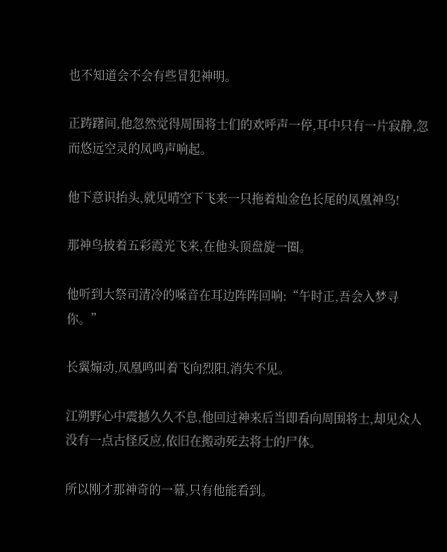也不知道会不会有些冒犯神明。

正踌躇间,他忽然觉得周围将士们的欢呼声一停,耳中只有一片寂静,忽而悠远空灵的凤鸣声响起。

他下意识抬头,就见晴空下飞来一只拖着灿金色长尾的凤凰神鸟!

那神鸟披着五彩霞光飞来,在他头顶盘旋一圈。

他听到大祭司清冷的嗓音在耳边阵阵回响:“午时正,吾会入梦寻你。”

长翼煽动,凤凰鸣叫着飞向烈阳,消失不见。

江朔野心中震撼久久不息,他回过神来后当即看向周围将士,却见众人没有一点古怪反应,依旧在搬动死去将士的尸体。

所以刚才那神奇的一幕,只有他能看到。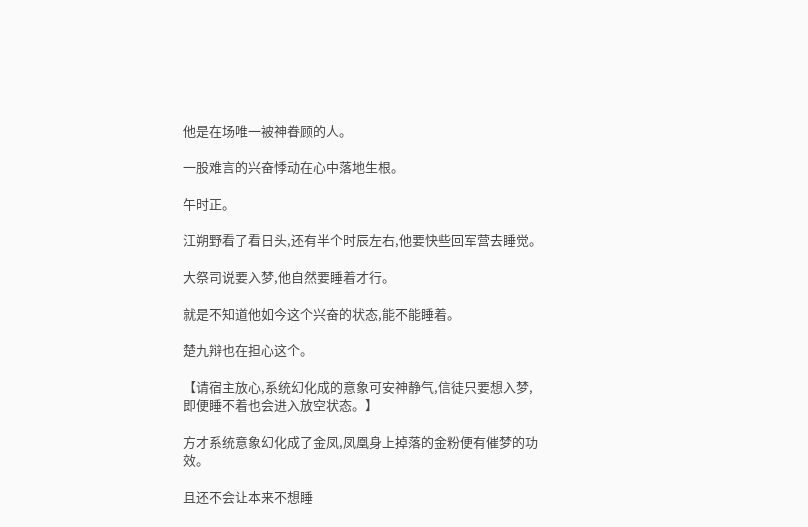他是在场唯一被神眷顾的人。

一股难言的兴奋悸动在心中落地生根。

午时正。

江朔野看了看日头,还有半个时辰左右,他要快些回军营去睡觉。

大祭司说要入梦,他自然要睡着才行。

就是不知道他如今这个兴奋的状态,能不能睡着。

楚九辩也在担心这个。

【请宿主放心,系统幻化成的意象可安神静气,信徒只要想入梦,即便睡不着也会进入放空状态。】

方才系统意象幻化成了金凤,凤凰身上掉落的金粉便有催梦的功效。

且还不会让本来不想睡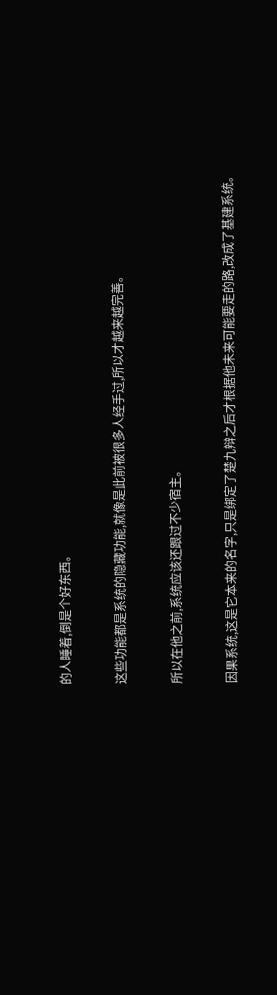的人睡着,倒是个好东西。

这些功能都是系统的隐藏功能,就像是此前被很多人经手过,所以才越来越完善。

所以在他之前,系统应该还跟过不少宿主。

因果系统,这是它本来的名字,只是绑定了楚九辩之后才根据他未来可能要走的路,改成了基建系统。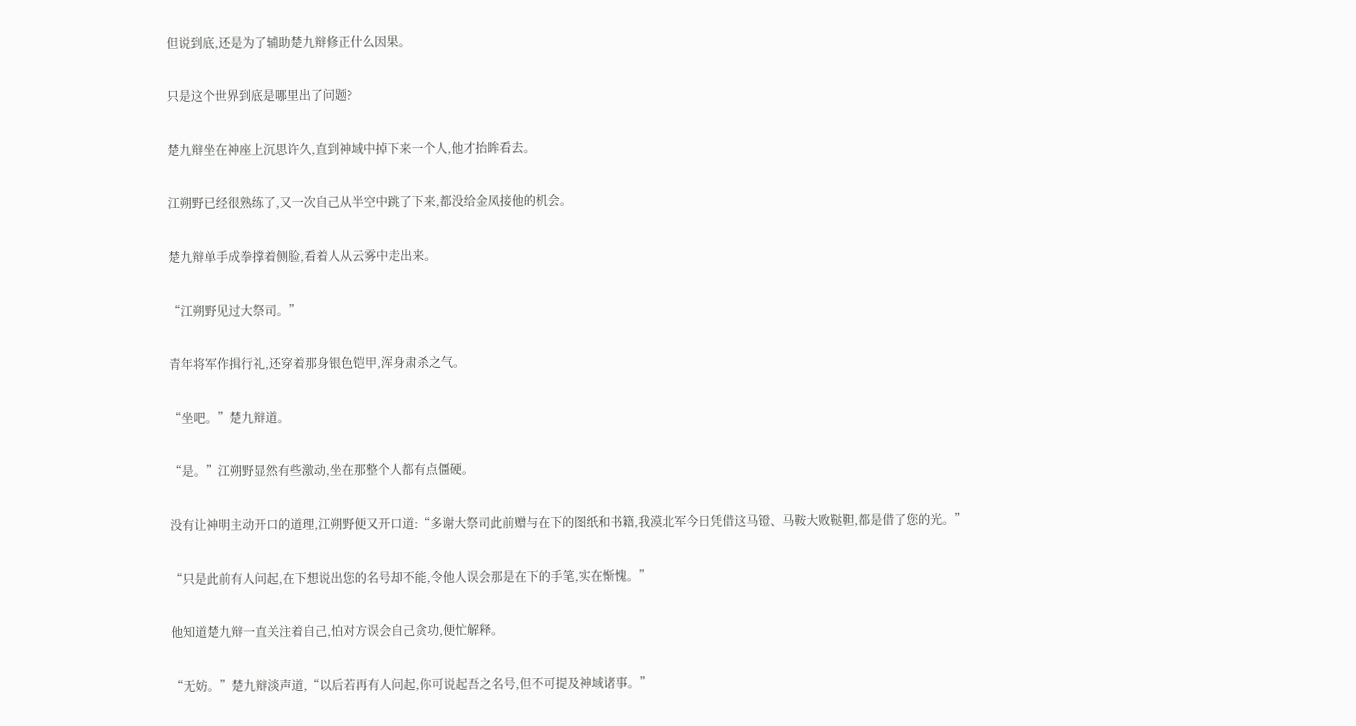但说到底,还是为了辅助楚九辩修正什么因果。

只是这个世界到底是哪里出了问题?

楚九辩坐在神座上沉思许久,直到神域中掉下来一个人,他才抬眸看去。

江朔野已经很熟练了,又一次自己从半空中跳了下来,都没给金凤接他的机会。

楚九辩单手成拳撑着侧脸,看着人从云雾中走出来。

“江朔野见过大祭司。”

青年将军作揖行礼,还穿着那身银色铠甲,浑身肃杀之气。

“坐吧。”楚九辩道。

“是。”江朔野显然有些激动,坐在那整个人都有点僵硬。

没有让神明主动开口的道理,江朔野便又开口道:“多谢大祭司此前赠与在下的图纸和书籍,我漠北军今日凭借这马镫、马鞍大败鞑靼,都是借了您的光。”

“只是此前有人问起,在下想说出您的名号却不能,令他人误会那是在下的手笔,实在惭愧。”

他知道楚九辩一直关注着自己,怕对方误会自己贪功,便忙解释。

“无妨。”楚九辩淡声道,“以后若再有人问起,你可说起吾之名号,但不可提及神域诸事。”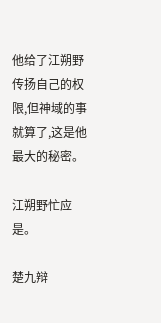他给了江朔野传扬自己的权限,但神域的事就算了,这是他最大的秘密。

江朔野忙应是。

楚九辩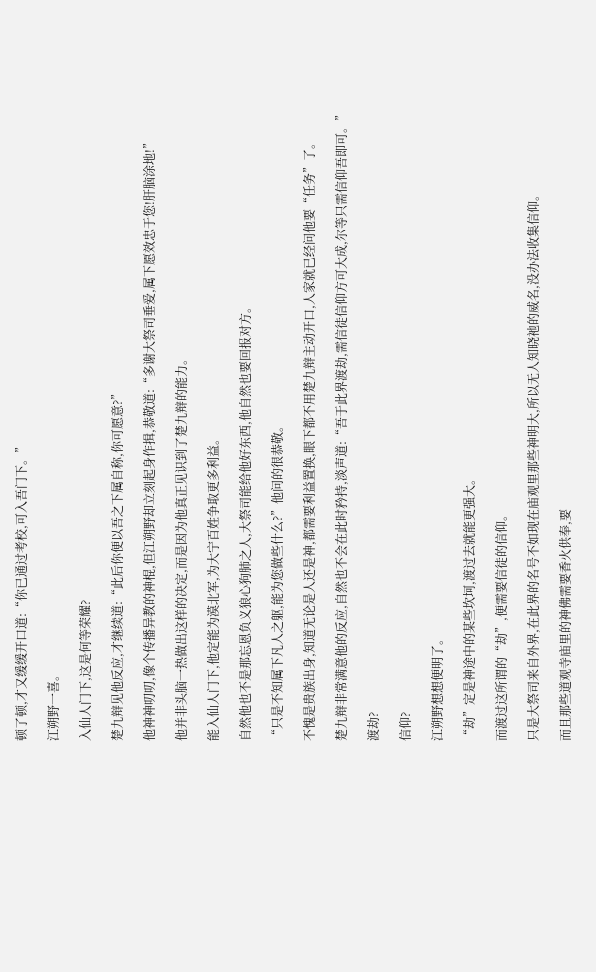顿了顿,才又缓缓开口道:“你已通过考校,可入吾门下。”

江朔野一喜。

入仙人门下,这是何等荣耀?

楚九辩见他反应,才继续道:“此后你便以吾之下属自称,你可愿意?”

他神神叨叨,像个传播异教的神棍,但江朔野却立刻起身作揖,恭敬道:“多谢大祭司垂爱,属下愿效忠于您!肝脑涂地!”

他并非头脑一热做出这样的决定,而是因为他真正见识到了楚九辩的能力。

能入仙人门下,他定能为漠北军,为大宁百姓争取更多利益。

自然他也不是那忘恩负义狼心狗肺之人,大祭司能给他好东西,他自然也要回报对方。

“只是不知属下凡人之躯,能为您做些什么?”他问的很恭敬。

不愧是贵族出身,知道无论是人还是神,都需要利益置换,眼下都不用楚九辩主动开口,人家就已经问他要“任务”了。

楚九辩非常满意他的反应,自然也不会在此时矜持,淡声道:“吾于此界渡劫,需信徒信仰方可大成,尔等只需信仰吾即可。”

渡劫?

信仰?

江朔野想想便明了。

“劫”定是神途中的某些坎坷,渡过去就能更强大。

而渡过这所谓的“劫”,便需要信徒的信仰。

只是大祭司来自外界,在此界的名号不如现在庙观里那些神明大,所以无人知晓祂的威名,没办法收集信仰。

而且那些道观寺庙里的神佛需要香火供奉,要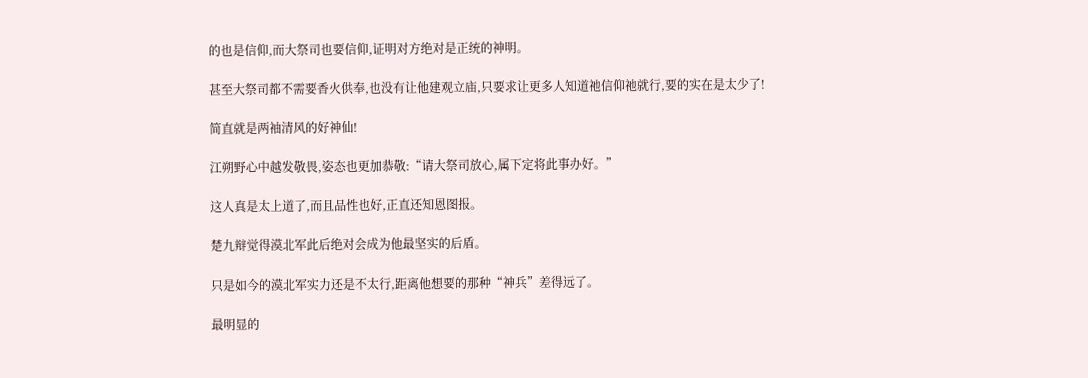的也是信仰,而大祭司也要信仰,证明对方绝对是正统的神明。

甚至大祭司都不需要香火供奉,也没有让他建观立庙,只要求让更多人知道祂信仰祂就行,要的实在是太少了!

简直就是两袖清风的好神仙!

江朔野心中越发敬畏,姿态也更加恭敬:“请大祭司放心,属下定将此事办好。”

这人真是太上道了,而且品性也好,正直还知恩图报。

楚九辩觉得漠北军此后绝对会成为他最坚实的后盾。

只是如今的漠北军实力还是不太行,距离他想要的那种“神兵”差得远了。

最明显的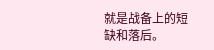就是战备上的短缺和落后。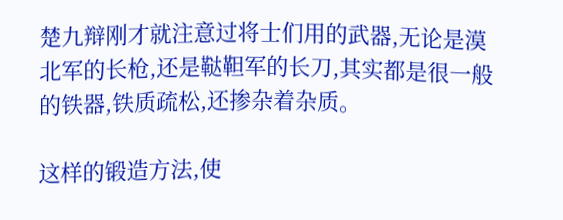楚九辩刚才就注意过将士们用的武器,无论是漠北军的长枪,还是鞑靼军的长刀,其实都是很一般的铁器,铁质疏松,还掺杂着杂质。

这样的锻造方法,使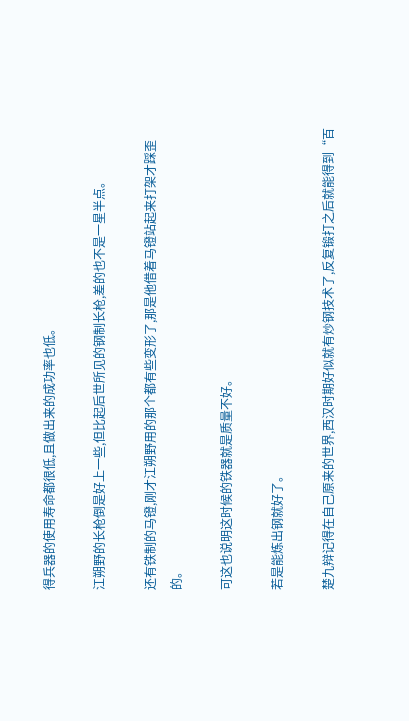得兵器的使用寿命都很低,且做出来的成功率也低。

江朔野的长枪倒是好上一些,但比起后世所见的钢制长枪,差的也不是一星半点。

还有铁制的马镫,刚才江朔野用的那个都有些变形了,那是他借着马镫站起来打架才踩歪的。

可这也说明这时候的铁器就是质量不好。

若是能炼出钢就好了。

楚九辩记得在自己原来的世界,西汉时期好似就有炒钢技术了,反复锻打之后就能得到“百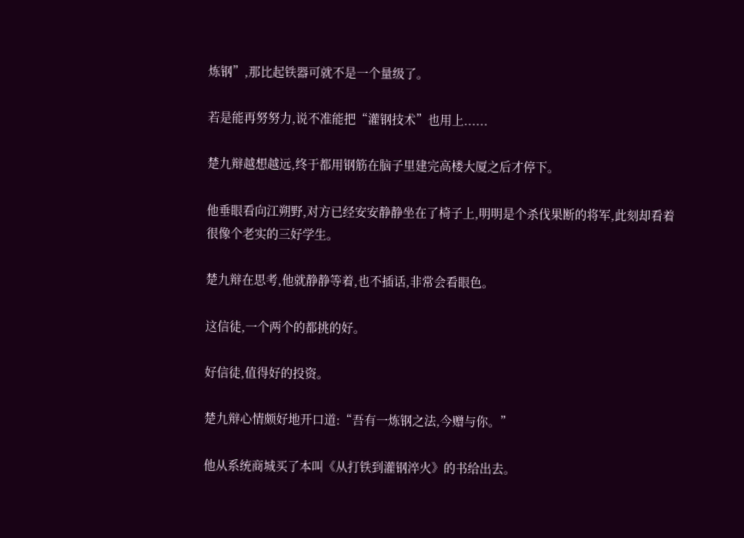炼钢”,那比起铁器可就不是一个量级了。

若是能再努努力,说不准能把“灌钢技术”也用上......

楚九辩越想越远,终于都用钢筋在脑子里建完高楼大厦之后才停下。

他垂眼看向江朔野,对方已经安安静静坐在了椅子上,明明是个杀伐果断的将军,此刻却看着很像个老实的三好学生。

楚九辩在思考,他就静静等着,也不插话,非常会看眼色。

这信徒,一个两个的都挑的好。

好信徒,值得好的投资。

楚九辩心情颇好地开口道:“吾有一炼钢之法,今赠与你。”

他从系统商城买了本叫《从打铁到灌钢淬火》的书给出去。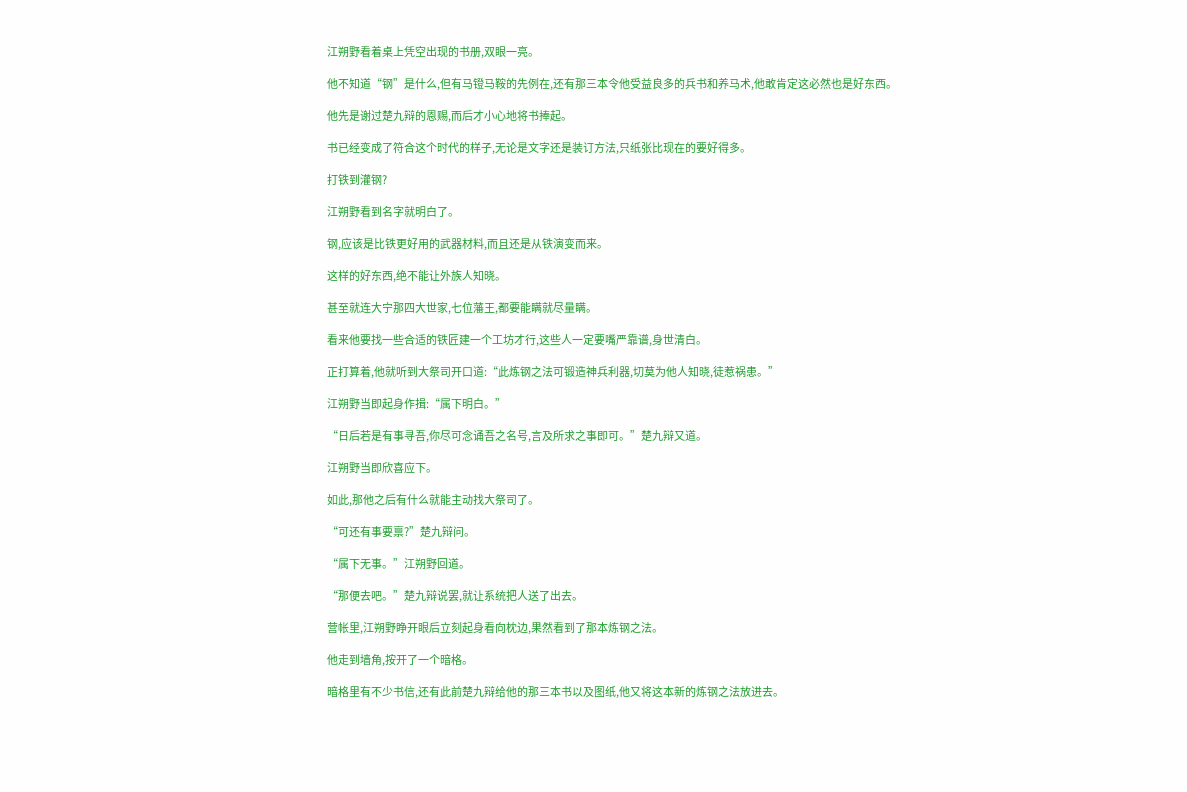江朔野看着桌上凭空出现的书册,双眼一亮。

他不知道“钢”是什么,但有马镫马鞍的先例在,还有那三本令他受益良多的兵书和养马术,他敢肯定这必然也是好东西。

他先是谢过楚九辩的恩赐,而后才小心地将书捧起。

书已经变成了符合这个时代的样子,无论是文字还是装订方法,只纸张比现在的要好得多。

打铁到灌钢?

江朔野看到名字就明白了。

钢,应该是比铁更好用的武器材料,而且还是从铁演变而来。

这样的好东西,绝不能让外族人知晓。

甚至就连大宁那四大世家,七位藩王,都要能瞒就尽量瞒。

看来他要找一些合适的铁匠建一个工坊才行,这些人一定要嘴严靠谱,身世清白。

正打算着,他就听到大祭司开口道:“此炼钢之法可锻造神兵利器,切莫为他人知晓,徒惹祸患。”

江朔野当即起身作揖:“属下明白。”

“日后若是有事寻吾,你尽可念诵吾之名号,言及所求之事即可。”楚九辩又道。

江朔野当即欣喜应下。

如此,那他之后有什么就能主动找大祭司了。

“可还有事要禀?”楚九辩问。

“属下无事。”江朔野回道。

“那便去吧。”楚九辩说罢,就让系统把人送了出去。

营帐里,江朔野睁开眼后立刻起身看向枕边,果然看到了那本炼钢之法。

他走到墙角,按开了一个暗格。

暗格里有不少书信,还有此前楚九辩给他的那三本书以及图纸,他又将这本新的炼钢之法放进去。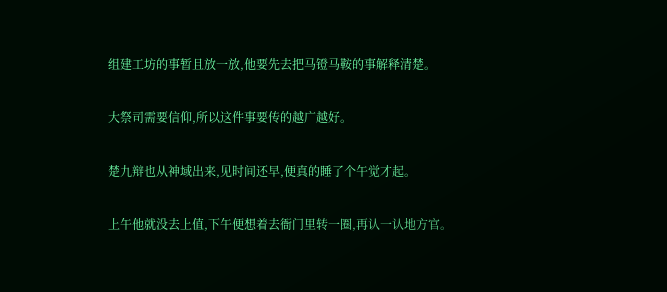组建工坊的事暂且放一放,他要先去把马镫马鞍的事解释清楚。

大祭司需要信仰,所以这件事要传的越广越好。

楚九辩也从神域出来,见时间还早,便真的睡了个午觉才起。

上午他就没去上值,下午便想着去衙门里转一圈,再认一认地方官。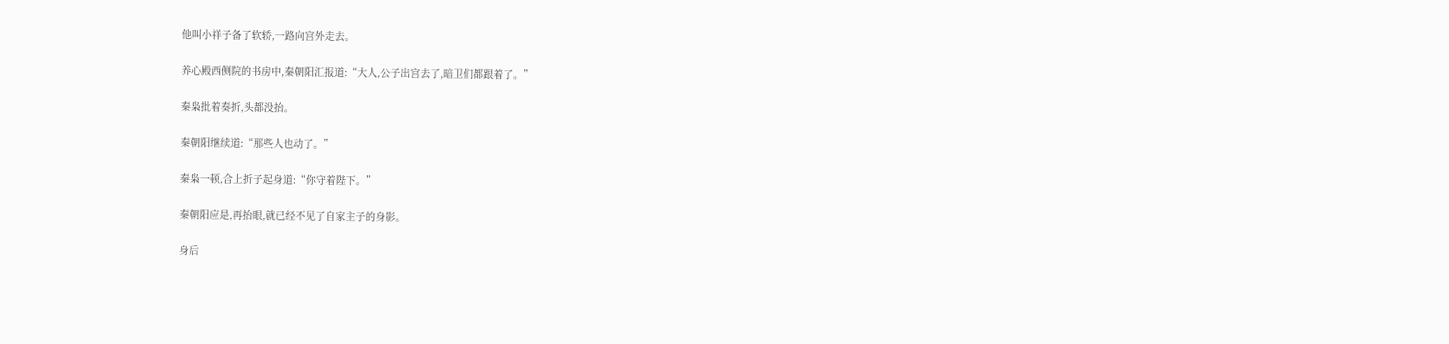他叫小祥子备了软轿,一路向宫外走去。

养心殿西侧院的书房中,秦朝阳汇报道:“大人,公子出宫去了,暗卫们都跟着了。”

秦枭批着奏折,头都没抬。

秦朝阳继续道:“那些人也动了。”

秦枭一顿,合上折子起身道:“你守着陛下。”

秦朝阳应是,再抬眼,就已经不见了自家主子的身影。

身后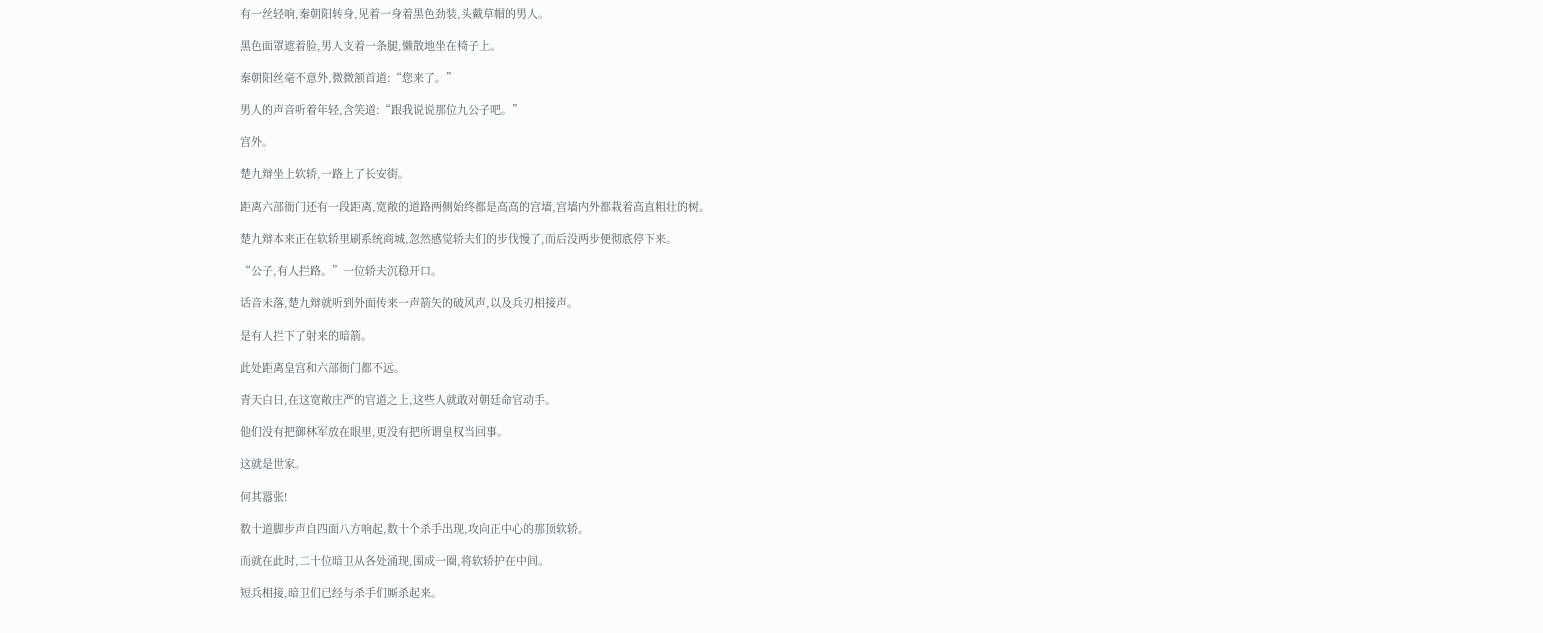有一丝轻响,秦朝阳转身,见着一身着黑色劲装,头戴草帽的男人。

黑色面罩遮着脸,男人支着一条腿,懒散地坐在椅子上。

秦朝阳丝毫不意外,微微颔首道:“您来了。”

男人的声音听着年轻,含笑道:“跟我说说那位九公子吧。”

宫外。

楚九辩坐上软轿,一路上了长安街。

距离六部衙门还有一段距离,宽敞的道路两侧始终都是高高的宫墙,宫墙内外都栽着高直粗壮的树。

楚九辩本来正在软轿里刷系统商城,忽然感觉轿夫们的步伐慢了,而后没两步便彻底停下来。

“公子,有人拦路。”一位轿夫沉稳开口。

话音未落,楚九辩就听到外面传来一声箭矢的破风声,以及兵刃相接声。

是有人拦下了射来的暗箭。

此处距离皇宫和六部衙门都不远。

青天白日,在这宽敞庄严的官道之上,这些人就敢对朝廷命官动手。

他们没有把御林军放在眼里,更没有把所谓皇权当回事。

这就是世家。

何其嚣张!

数十道脚步声自四面八方响起,数十个杀手出现,攻向正中心的那顶软轿。

而就在此时,二十位暗卫从各处涌现,围成一圈,将软轿护在中间。

短兵相接,暗卫们已经与杀手们厮杀起来。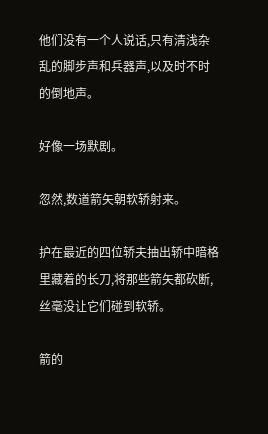他们没有一个人说话,只有清浅杂乱的脚步声和兵器声,以及时不时的倒地声。

好像一场默剧。

忽然,数道箭矢朝软轿射来。

护在最近的四位轿夫抽出轿中暗格里藏着的长刀,将那些箭矢都砍断,丝毫没让它们碰到软轿。

箭的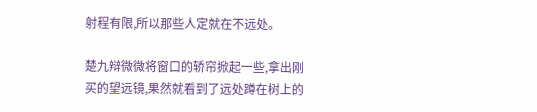射程有限,所以那些人定就在不远处。

楚九辩微微将窗口的轿帘掀起一些,拿出刚买的望远镜,果然就看到了远处蹲在树上的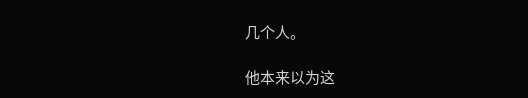几个人。

他本来以为这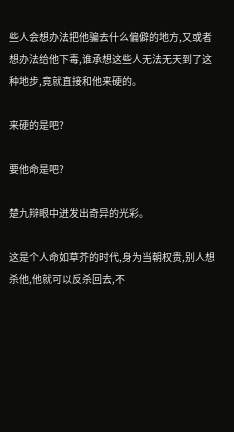些人会想办法把他骗去什么偏僻的地方,又或者想办法给他下毒,谁承想这些人无法无天到了这种地步,竟就直接和他来硬的。

来硬的是吧?

要他命是吧?

楚九辩眼中迸发出奇异的光彩。

这是个人命如草芥的时代,身为当朝权贵,别人想杀他,他就可以反杀回去,不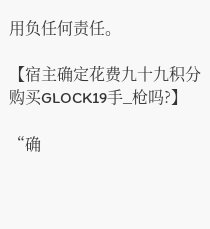用负任何责任。

【宿主确定花费九十九积分购买GLOCK19手_枪吗?】

“确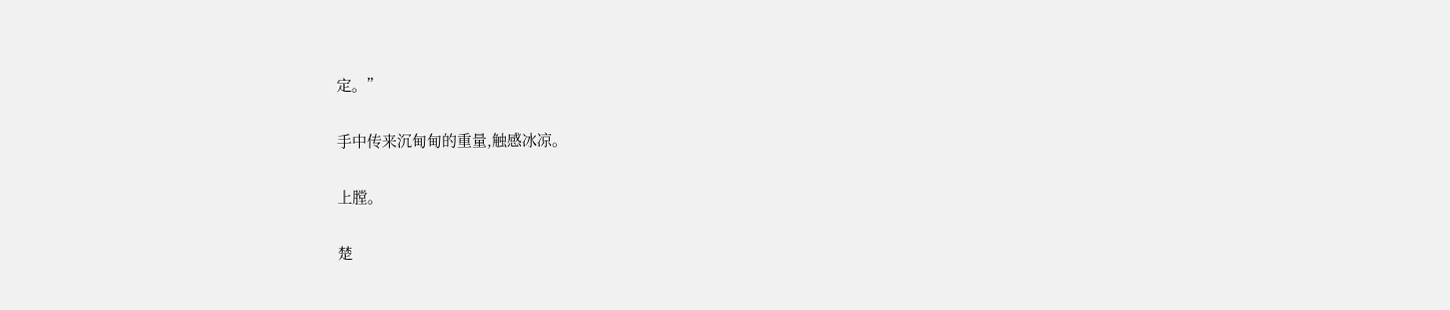定。”

手中传来沉甸甸的重量,触感冰凉。

上膛。

楚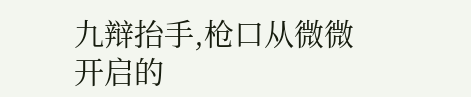九辩抬手,枪口从微微开启的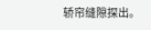轿帘缝隙探出。